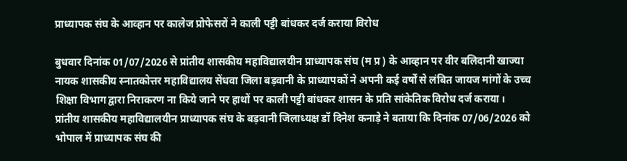प्राध्यापक संघ के आव्हान पर कालेज प्रोफेसरों ने काली पट्टी बांधकर दर्ज कराया विरोध

बुधवार दिनांक 01/07/2026 से प्रांतीय शासकीय महाविद्यालयीन प्राध्यापक संघ (म प्र) के आव्हान पर वीर बलिदानी खाज्या नायक शासकीय स्नातकोत्तर महाविद्यालय सेंधवा जिला बड़वानी के प्राध्यापकों ने अपनी कई वर्षों से लंबित जायज मांगों के उच्च शिक्षा विभाग द्वारा निराकरण ना किये जाने पर हाथों पर काली पट्टी बांधकर शासन के प्रति सांकेतिक विरोध दर्ज कराया।
प्रांतीय शासकीय महाविद्यालयीन प्राध्यापक संघ के बड़वानी जिलाध्यक्ष डॉ दिनेश कनाड़े ने बताया कि दिनांक 07/06/2026 को भोपाल में प्राध्यापक संघ की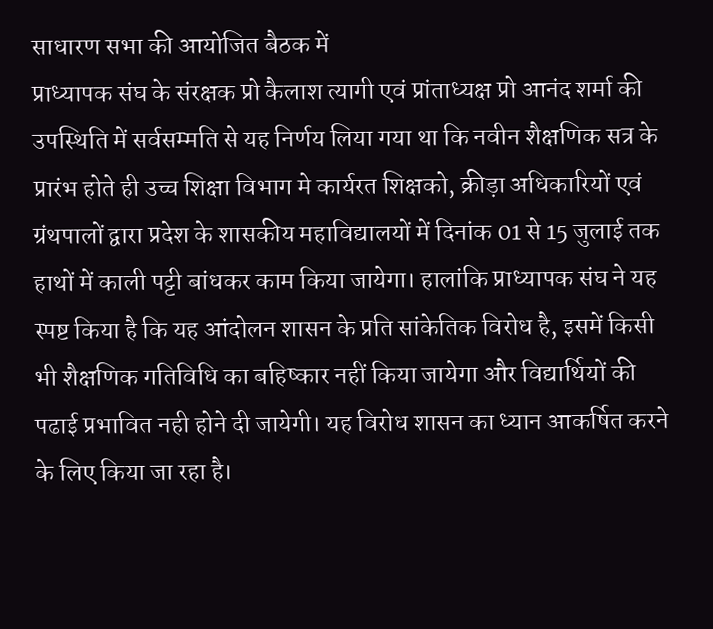साधारण सभा की आयोजित बैठक में
प्राध्यापक संघ के संरक्षक प्रो कैलाश त्यागी एवं प्रांताध्यक्ष प्रो आनंद शर्मा की उपस्थिति में सर्वसम्मति से यह निर्णय लिया गया था कि नवीन शैक्षणिक सत्र के प्रारंभ होते ही उच्च शिक्षा विभाग मे कार्यरत शिक्षको, क्रीड़ा अधिकारियों एवं ग्रंथपालों द्वारा प्रदेश के शासकीय महाविद्यालयों में दिनांक 01 से 15 जुलाई तक हाथों में काली पट्टी बांधकर काम किया जायेगा। हालांकि प्राध्यापक संघ ने यह स्पष्ट किया है कि यह आंदोलन शासन के प्रति सांकेतिक विरोध है, इसमें किसी भी शैक्षणिक गतिविधि का बहिष्कार नहीं किया जायेगा और विद्यार्थियों की पढाई प्रभावित नही होने दी जायेगी। यह विरोध शासन का ध्यान आकर्षित करने के लिए किया जा रहा है।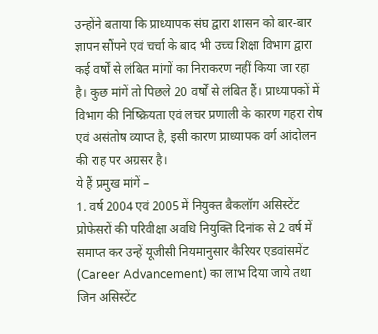उन्होंने बताया कि प्राध्यापक संघ द्वारा शासन को बार-बार ज्ञापन सौंपने एवं चर्चा के बाद भी उच्च शिक्षा विभाग द्वारा कई वर्षों से लंबित मांगों का निराकरण नहीं किया जा रहा है। कुछ मांगें तो पिछले 20 वर्षों से लंबित हैं। प्राध्यापकों में विभाग की निष्क्रियता एवं लचर प्रणाली के कारण गहरा रोष एवं असंतोष व्याप्त है, इसी कारण प्राध्यापक वर्ग आंदोलन की राह पर अग्रसर है।
ये हैं प्रमुख मांगें –
1. वर्ष 2004 एवं 2005 में नियुक्त बैकलॉग असिस्टेंट प्रोफेसरों की परिवीक्षा अवधि नियुक्ति दिनांक से 2 वर्ष में समाप्त कर उन्हें यूजीसी नियमानुसार कैरियर एडवांसमेंट (Career Advancement) का लाभ दिया जाये तथा जिन असिस्टेंट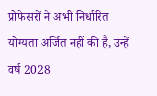प्रोफेसरों ने अभी निर्धारित योग्यता अर्जित नहीं की है, उन्हें वर्ष 2028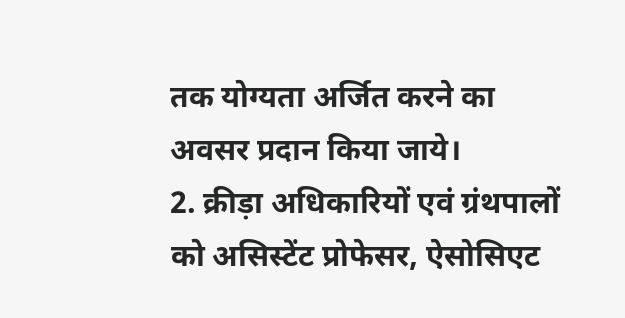तक योग्यता अर्जित करने का अवसर प्रदान किया जाये।
2. क्रीड़ा अधिकारियों एवं ग्रंथपालों को असिस्टेंट प्रोफेसर, ऐसोसिएट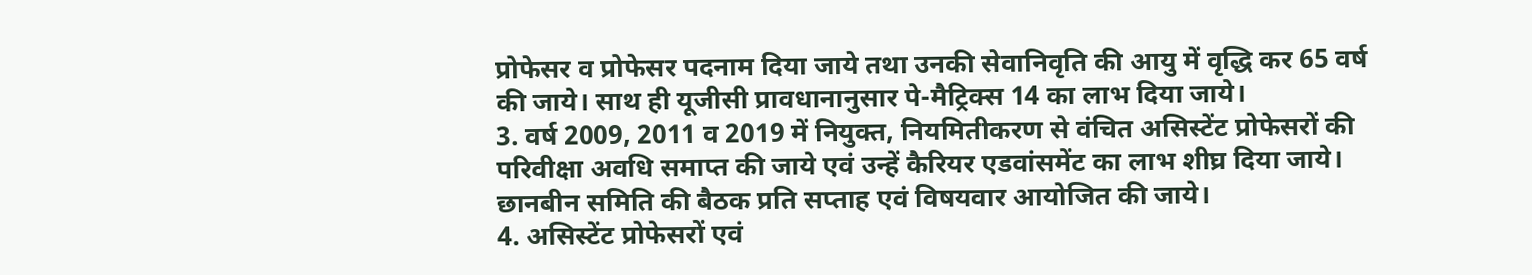प्रोफेसर व प्रोफेसर पदनाम दिया जाये तथा उनकी सेवानिवृति की आयु में वृद्धि कर 65 वर्ष की जाये। साथ ही यूजीसी प्रावधानानुसार पे-मैट्रिक्स 14 का लाभ दिया जाये।
3. वर्ष 2009, 2011 व 2019 में नियुक्त, नियमितीकरण से वंचित असिस्टेंट प्रोफेसरों की परिवीक्षा अवधि समाप्त की जाये एवं उन्हें कैरियर एडवांसमेंट का लाभ शीघ्र दिया जाये। छानबीन समिति की बैठक प्रति सप्ताह एवं विषयवार आयोजित की जाये।
4. असिस्टेंट प्रोफेसरों एवं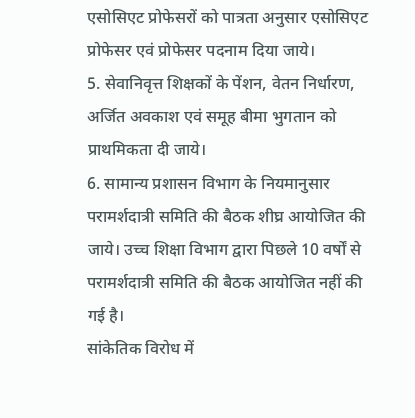एसोसिएट प्रोफेसरों को पात्रता अनुसार एसोसिएट प्रोफेसर एवं प्रोफेसर पदनाम दिया जाये।
5. सेवानिवृत्त शिक्षकों के पेंशन, वेतन निर्धारण, अर्जित अवकाश एवं समूह बीमा भुगतान को प्राथमिकता दी जाये।
6. सामान्य प्रशासन विभाग के नियमानुसार परामर्शदात्री समिति की बैठक शीघ्र आयोजित की जाये। उच्च शिक्षा विभाग द्वारा पिछले 10 वर्षों से परामर्शदात्री समिति की बैठक आयोजित नहीं की गई है।
सांकेतिक विरोध में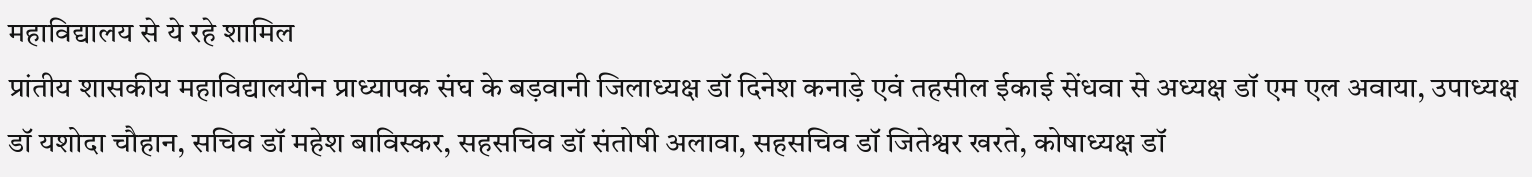महाविद्यालय से ये रहे शामिल
प्रांतीय शासकीय महाविद्यालयीन प्राध्यापक संघ के बड़वानी जिलाध्यक्ष डॉ दिनेश कनाड़े एवं तहसील ईकाई सेंधवा से अध्यक्ष डॉ एम एल अवाया, उपाध्यक्ष डॉ यशोदा चौहान, सचिव डॉ महेश बाविस्कर, सहसचिव डॉ संतोषी अलावा, सहसचिव डॉ जितेश्वर खरते, कोषाध्यक्ष डॉ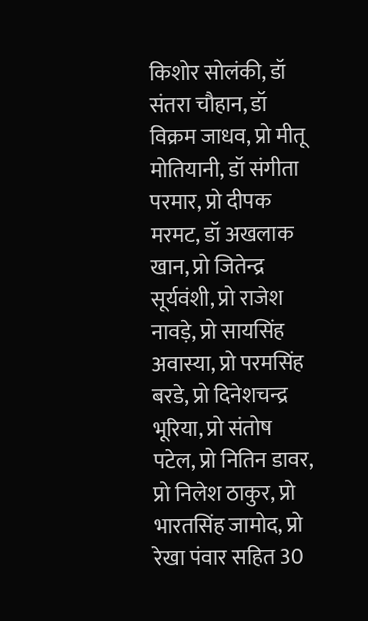किशोर सोलंकी, डॉ संतरा चौहान, डॉ विक्रम जाधव, प्रो मीतू मोतियानी, डॉ संगीता परमार, प्रो दीपक मरमट, डॉ अखलाक खान, प्रो जितेन्द्र सूर्यवंशी, प्रो राजेश नावड़े, प्रो सायसिंह अवास्या, प्रो परमसिंह बरडे, प्रो दिनेशचन्द्र भूरिया, प्रो संतोष पटेल, प्रो नितिन डावर, प्रो निलेश ठाकुर, प्रो भारतसिंह जामोद, प्रो रेखा पंवार सहित 30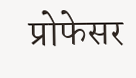प्रोफेसर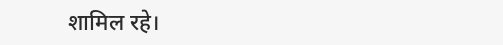शामिल रहे।